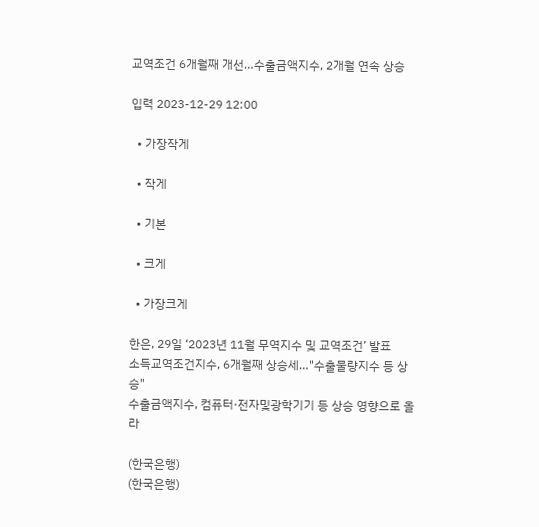교역조건 6개월째 개선…수출금액지수, 2개월 연속 상승

입력 2023-12-29 12:00

  • 가장작게

  • 작게

  • 기본

  • 크게

  • 가장크게

한은, 29일 ‘2023년 11월 무역지수 및 교역조건’ 발표
소득교역조건지수, 6개월째 상승세…"수출물량지수 등 상승"
수출금액지수, 컴퓨터·전자및광학기기 등 상승 영향으로 올라

(한국은행)
(한국은행)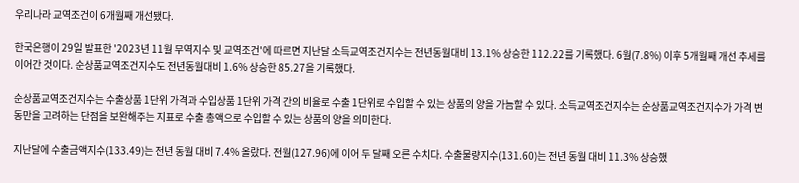우리나라 교역조건이 6개월째 개선됐다.

한국은행이 29일 발표한 '2023년 11월 무역지수 및 교역조건'에 따르면 지난달 소득교역조건지수는 전년동월대비 13.1% 상승한 112.22를 기록했다. 6월(7.8%) 이후 5개월째 개선 추세를 이어간 것이다. 순상품교역조건지수도 전년동월대비 1.6% 상승한 85.27을 기록했다.

순상품교역조건지수는 수출상품 1단위 가격과 수입상품 1단위 가격 간의 비율로 수출 1단위로 수입할 수 있는 상품의 양을 가늠할 수 있다. 소득교역조건지수는 순상품교역조건지수가 가격 변동만을 고려하는 단점을 보완해주는 지표로 수출 총액으로 수입할 수 있는 상품의 양을 의미한다.

지난달에 수출금액지수(133.49)는 전년 동월 대비 7.4% 올랐다. 전월(127.96)에 이어 두 달째 오른 수치다. 수출물량지수(131.60)는 전년 동월 대비 11.3% 상승했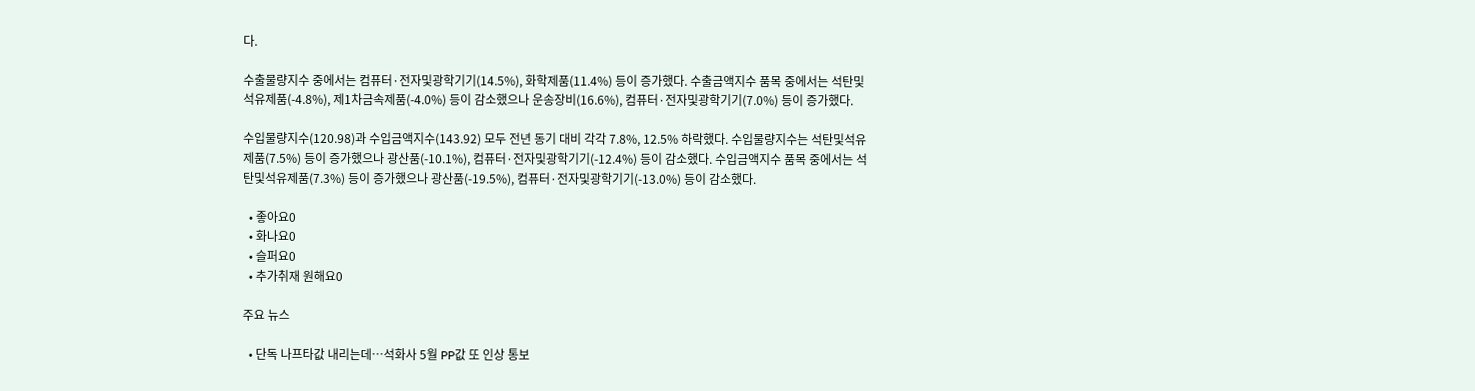다.

수출물량지수 중에서는 컴퓨터·전자및광학기기(14.5%), 화학제품(11.4%) 등이 증가했다. 수출금액지수 품목 중에서는 석탄및석유제품(-4.8%), 제1차금속제품(-4.0%) 등이 감소했으나 운송장비(16.6%), 컴퓨터·전자및광학기기(7.0%) 등이 증가했다.

수입물량지수(120.98)과 수입금액지수(143.92) 모두 전년 동기 대비 각각 7.8%, 12.5% 하락했다. 수입물량지수는 석탄및석유제품(7.5%) 등이 증가했으나 광산품(-10.1%), 컴퓨터·전자및광학기기(-12.4%) 등이 감소했다. 수입금액지수 품목 중에서는 석탄및석유제품(7.3%) 등이 증가했으나 광산품(-19.5%), 컴퓨터·전자및광학기기(-13.0%) 등이 감소했다.

  • 좋아요0
  • 화나요0
  • 슬퍼요0
  • 추가취재 원해요0

주요 뉴스

  • 단독 나프타값 내리는데…석화사 5월 PP값 또 인상 통보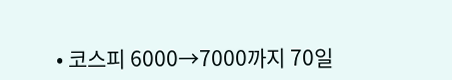• 코스피 6000→7000까지 70일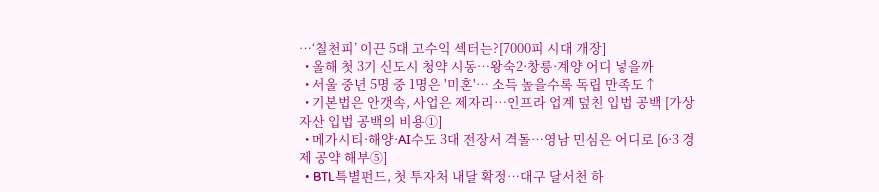⋯‘칠천피’ 이끈 5대 고수익 섹터는?[7000피 시대 개장]
  • 올해 첫 3기 신도시 청약 시동…왕숙2·창릉·계양 어디 넣을까
  • 서울 중년 5명 중 1명은 '미혼'… 소득 높을수록 독립 만족도↑
  • 기본법은 안갯속, 사업은 제자리…인프라 업계 덮친 입법 공백 [가상자산 입법 공백의 비용①]
  • 메가시티·해양·AI수도 3대 전장서 격돌…영남 민심은 어디로 [6·3 경제 공약 해부⑤]
  • BTL특별펀드, 첫 투자처 내달 확정…대구 달서천 하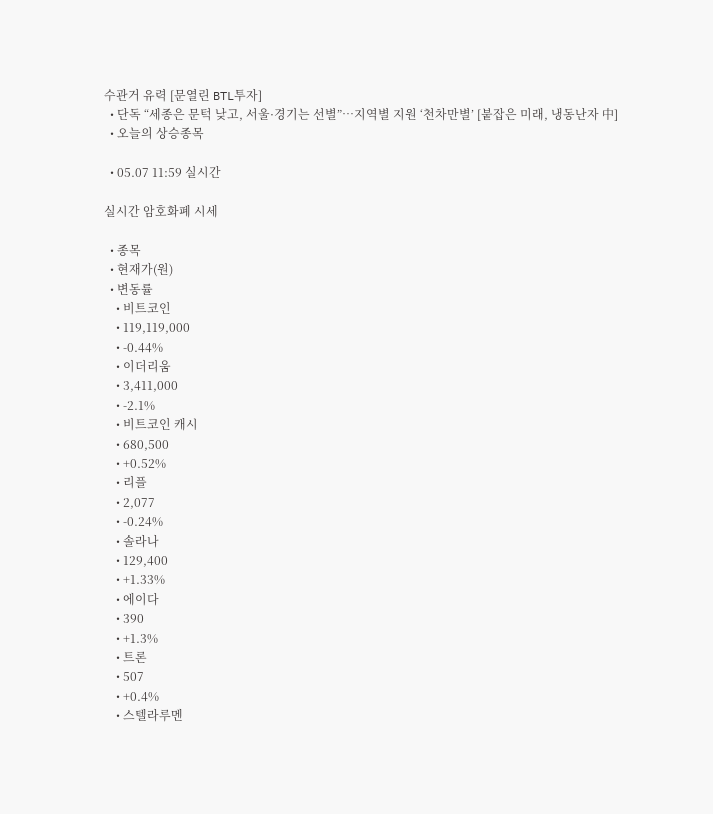수관거 유력 [문열린 BTL투자]
  • 단독 “세종은 문턱 낮고, 서울·경기는 선별”…지역별 지원 ‘천차만별’ [붙잡은 미래, 냉동난자 中]
  • 오늘의 상승종목

  • 05.07 11:59 실시간

실시간 암호화폐 시세

  • 종목
  • 현재가(원)
  • 변동률
    • 비트코인
    • 119,119,000
    • -0.44%
    • 이더리움
    • 3,411,000
    • -2.1%
    • 비트코인 캐시
    • 680,500
    • +0.52%
    • 리플
    • 2,077
    • -0.24%
    • 솔라나
    • 129,400
    • +1.33%
    • 에이다
    • 390
    • +1.3%
    • 트론
    • 507
    • +0.4%
    • 스텔라루멘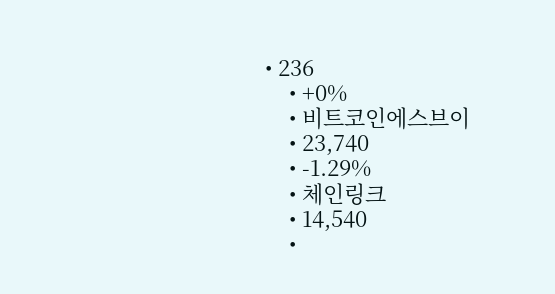• 236
    • +0%
    • 비트코인에스브이
    • 23,740
    • -1.29%
    • 체인링크
    • 14,540
    •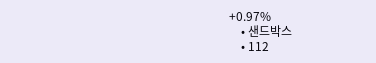+0.97%
    • 샌드박스
    • 112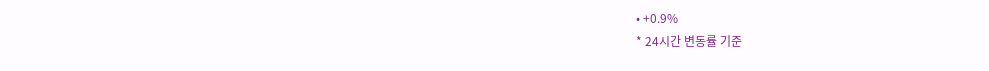• +0.9%
* 24시간 변동률 기준